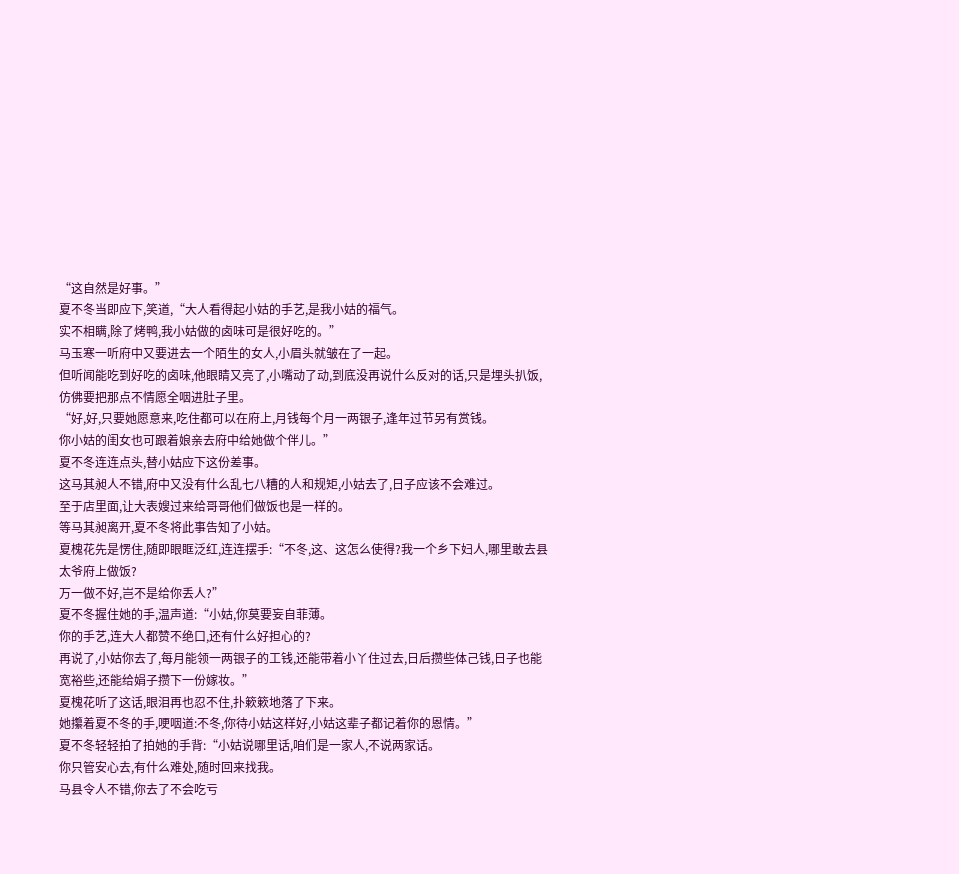“这自然是好事。”
夏不冬当即应下,笑道,“大人看得起小姑的手艺,是我小姑的福气。
实不相瞒,除了烤鸭,我小姑做的卤味可是很好吃的。”
马玉寒一听府中又要进去一个陌生的女人,小眉头就皱在了一起。
但听闻能吃到好吃的卤味,他眼睛又亮了,小嘴动了动,到底没再说什么反对的话,只是埋头扒饭,仿佛要把那点不情愿全咽进肚子里。
“好,好,只要她愿意来,吃住都可以在府上,月钱每个月一两银子,逢年过节另有赏钱。
你小姑的闺女也可跟着娘亲去府中给她做个伴儿。”
夏不冬连连点头,替小姑应下这份差事。
这马其昶人不错,府中又没有什么乱七八糟的人和规矩,小姑去了,日子应该不会难过。
至于店里面,让大表嫂过来给哥哥他们做饭也是一样的。
等马其昶离开,夏不冬将此事告知了小姑。
夏槐花先是愣住,随即眼眶泛红,连连摆手:“不冬,这、这怎么使得?我一个乡下妇人,哪里敢去县太爷府上做饭?
万一做不好,岂不是给你丢人?”
夏不冬握住她的手,温声道:“小姑,你莫要妄自菲薄。
你的手艺,连大人都赞不绝口,还有什么好担心的?
再说了,小姑你去了,每月能领一两银子的工钱,还能带着小丫住过去,日后攒些体己钱,日子也能宽裕些,还能给娟子攒下一份嫁妆。”
夏槐花听了这话,眼泪再也忍不住,扑簌簌地落了下来。
她攥着夏不冬的手,哽咽道:不冬,你待小姑这样好,小姑这辈子都记着你的恩情。”
夏不冬轻轻拍了拍她的手背:“小姑说哪里话,咱们是一家人,不说两家话。
你只管安心去,有什么难处,随时回来找我。
马县令人不错,你去了不会吃亏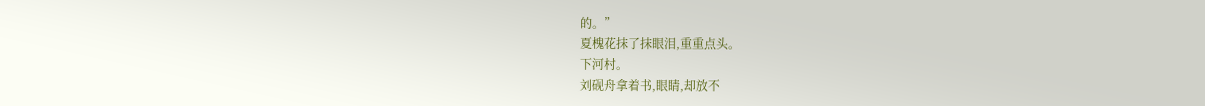的。”
夏槐花抹了抹眼泪,重重点头。
下河村。
刘砚舟拿着书,眼睛,却放不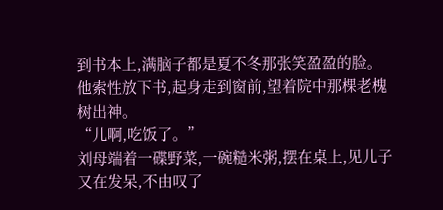到书本上,满脑子都是夏不冬那张笑盈盈的脸。
他索性放下书,起身走到窗前,望着院中那棵老槐树出神。
“儿啊,吃饭了。”
刘母端着一碟野菜,一碗糙米粥,摆在桌上,见儿子又在发呆,不由叹了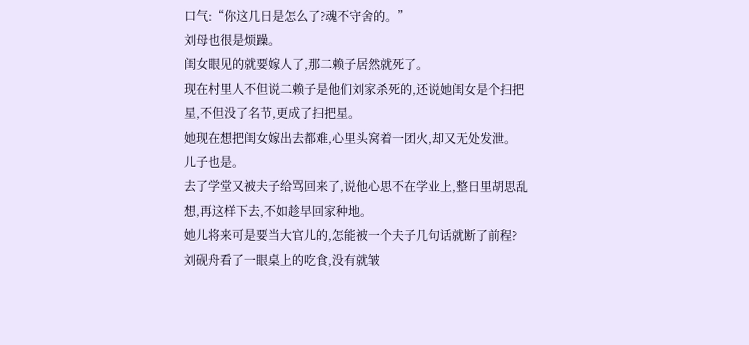口气:“你这几日是怎么了?魂不守舍的。”
刘母也很是烦躁。
闺女眼见的就要嫁人了,那二赖子居然就死了。
现在村里人不但说二赖子是他们刘家杀死的,还说她闺女是个扫把星,不但没了名节,更成了扫把星。
她现在想把闺女嫁出去都难,心里头窝着一团火,却又无处发泄。
儿子也是。
去了学堂又被夫子给骂回来了,说他心思不在学业上,整日里胡思乱想,再这样下去,不如趁早回家种地。
她儿将来可是要当大官儿的,怎能被一个夫子几句话就断了前程?
刘砚舟看了一眼桌上的吃食,没有就皱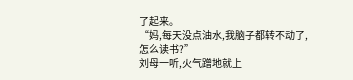了起来。
“妈,每天没点油水,我脑子都转不动了,怎么读书?”
刘母一听,火气蹭地就上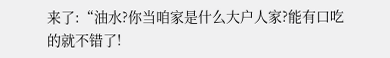来了:“油水?你当咱家是什么大户人家?能有口吃的就不错了!